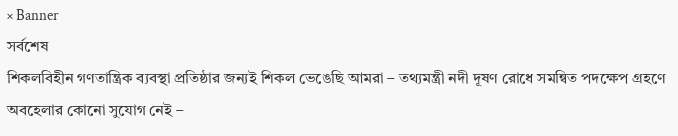× Banner
সর্বশেষ
শিকলবিহীন গণতান্ত্রিক ব্যবস্থা প্রতিষ্ঠার জন্যই শিকল ভেঙেছি আমরা – তথ্যমন্ত্রী নদী দূষণ রোধে সমন্বিত পদক্ষেপ গ্রহণে অবহেলার কোনো সুযোগ নেই –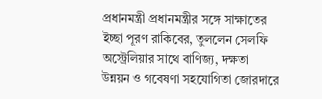প্রধানমন্ত্রী প্রধানমন্ত্রীর সঙ্গে সাক্ষাতের ইচ্ছা পূরণ রাকিবের, তুললেন সেলফি অস্ট্রেলিয়ার সাথে বাণিজ্য, দক্ষতা উন্নয়ন ও গবেষণা সহযোগিতা জোরদারে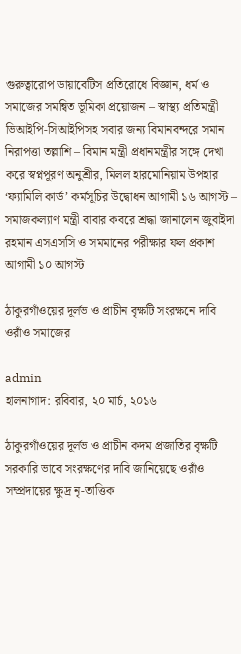গুরুত্বারোপ ডায়াবেটিস প্রতিরোধে বিজ্ঞান, ধর্ম ও সমাজের সমন্বিত ভূমিকা প্রয়োজন – স্বাস্থ্য প্রতিমন্ত্রী ভিআইপি-সিআইপিসহ সবার জন্য বিমানবন্দরে সমান নিরাপত্তা তল্লাশি – বিমান মন্ত্রী প্রধানমন্ত্রীর সঙ্গে দেখা করে স্বপ্নপূরণ অনুশ্রীর, মিলল হারমোনিয়াম উপহার ‘ফ্যামিলি কার্ড’ কর্মসূচির উদ্বোধন আগামী ১৬ আগস্ট – সমাজকল্যাণ মন্ত্রী বাবার কবরে শ্রদ্ধা জানালেন জুবাইদা রহমান এসএসসি ও সমমানের পরীক্ষার ফল প্রকাশ আগামী ১০ আগস্ট

ঠাকুরগাঁওয়ের দূর্লভ ও প্রাচীন বৃক্ষটি সংরক্ষনে দাবি ওরাঁও সমাজের

admin
হালনাগাদ: রবিবার, ২০ মার্চ, ২০১৬

ঠাকুরগাঁওয়ের দূর্লভ ও প্রাচীন কদম প্রজাতির বৃক্ষটি সরকারি ভাবে সংরক্ষণের দাবি জানিয়েছে ওরাঁও সম্প্রদায়ের ক্ষুদ্র নৃ-তাত্তিক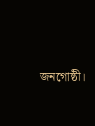জনগোষ্ঠী।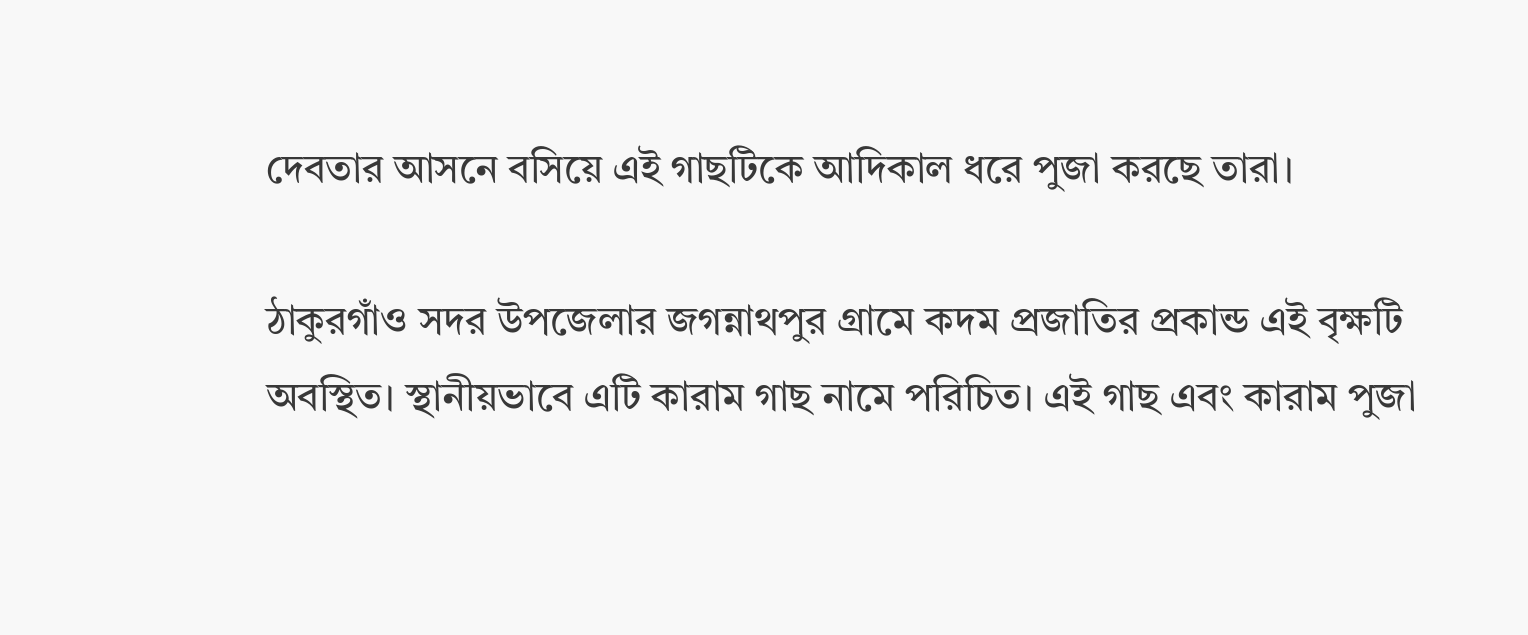দেবতার আসনে বসিয়ে এই গাছটিকে আদিকাল ধরে পুজা করছে তারা।

ঠাকুরগাঁও সদর উপজেলার জগন্নাথপুর গ্রামে কদম প্রজাতির প্রকান্ড এই বৃক্ষটি অবস্থিত। স্থানীয়ভাবে এটি কারাম গাছ নামে পরিচিত। এই গাছ এবং কারাম পুজা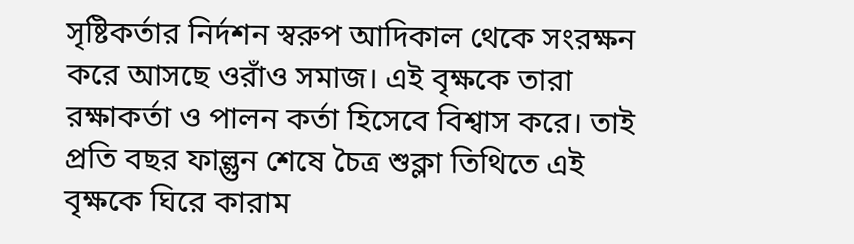সৃষ্টিকর্তার নির্দশন স্বরুপ আদিকাল থেকে সংরক্ষন করে আসছে ওরাঁও সমাজ। এই বৃক্ষকে তারা রক্ষাকর্তা ও পালন কর্তা হিসেবে বিশ্বাস করে। তাই প্রতি বছর ফাল্গুন শেষে চৈত্র শুক্লা তিথিতে এই বৃক্ষকে ঘিরে কারাম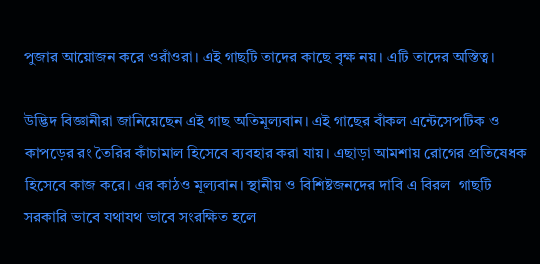পুজার আয়োজন করে ওরাঁওরা। এই গাছটি তাদের কাছে বৃক্ষ নয়। এটি তাদের অস্তিত্ব।

উদ্ভিদ বিজ্ঞানীরা জানিয়েছেন এই গাছ অতিমূল্যবান। এই গাছের বাঁকল এন্টেসেপটিক ও  কাপড়ের রং তৈরির কাঁচামাল হিসেবে ব্যবহার করা যায়। এছাড়া আমশায় রোগের প্রতিষেধক হিসেবে কাজ করে। এর কাঠও মূল্যবান। স্থানীয় ও বিশিষ্টজনদের দাবি এ বিরল  গাছটি সরকারি ভাবে যথাযথ ভাবে সংরক্ষিত হলে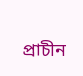প্রাচীন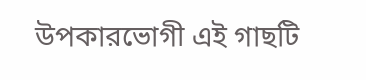উপকারভোগী এই গাছটি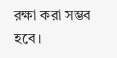রক্ষা করা সম্ভব হবে।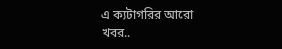এ ক্যটাগরির আরো খবর..